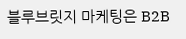블루브릿지 마케팅은 B2B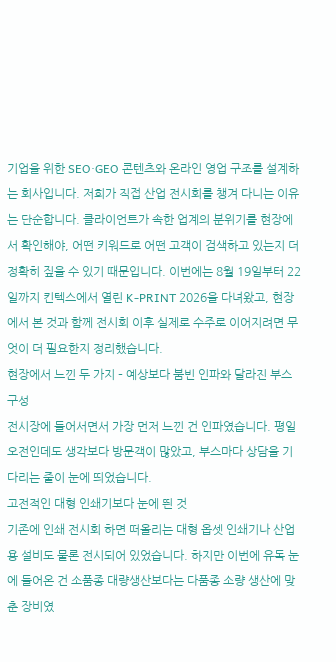기업을 위한 SEO·GEO 콘텐츠와 온라인 영업 구조를 설계하는 회사입니다. 저희가 직접 산업 전시회를 챙겨 다니는 이유는 단순합니다. 클라이언트가 속한 업계의 분위기를 현장에서 확인해야, 어떤 키워드로 어떤 고객이 검색하고 있는지 더 정확히 짚을 수 있기 때문입니다. 이번에는 8월 19일부터 22일까지 킨텍스에서 열린 K-PRINT 2026을 다녀왔고, 현장에서 본 것과 함께 전시회 이후 실제로 수주로 이어지려면 무엇이 더 필요한지 정리했습니다.
현장에서 느낀 두 가지 – 예상보다 붐빈 인파와 달라진 부스 구성
전시장에 들어서면서 가장 먼저 느낀 건 인파였습니다. 평일 오전인데도 생각보다 방문객이 많았고, 부스마다 상담을 기다리는 줄이 눈에 띄었습니다.
고전적인 대형 인쇄기보다 눈에 띈 것
기존에 인쇄 전시회 하면 떠올리는 대형 옵셋 인쇄기나 산업용 설비도 물론 전시되어 있었습니다. 하지만 이번에 유독 눈에 들어온 건 소품종 대량생산보다는 다품종 소량 생산에 맞춘 장비였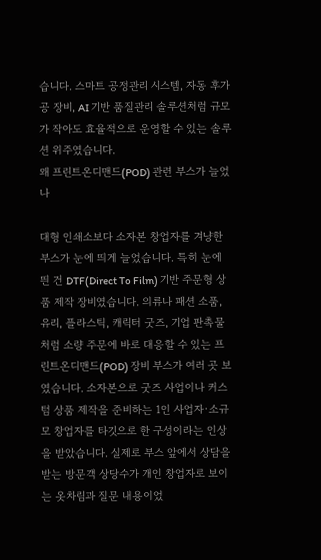습니다. 스마트 공정관리 시스템, 자동 후가공 장비, AI 기반 품질관리 솔루션처럼 규모가 작아도 효율적으로 운영할 수 있는 솔루션 위주였습니다.
왜 프린트온디맨드(POD) 관련 부스가 늘었나

대형 인쇄소보다 소자본 창업자를 겨냥한 부스가 눈에 띄게 늘었습니다. 특히 눈에 띈 건 DTF(Direct To Film) 기반 주문형 상품 제작 장비였습니다. 의류나 패션 소품, 유리, 플라스틱, 캐릭터 굿즈, 기업 판촉물처럼 소량 주문에 바로 대응할 수 있는 프린트온디맨드(POD) 장비 부스가 여러 곳 보였습니다. 소자본으로 굿즈 사업이나 커스텀 상품 제작을 준비하는 1인 사업자·소규모 창업자를 타깃으로 한 구성이라는 인상을 받았습니다. 실제로 부스 앞에서 상담을 받는 방문객 상당수가 개인 창업자로 보이는 옷차림과 질문 내용이었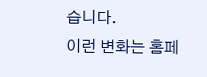습니다.
이런 변화는 홈페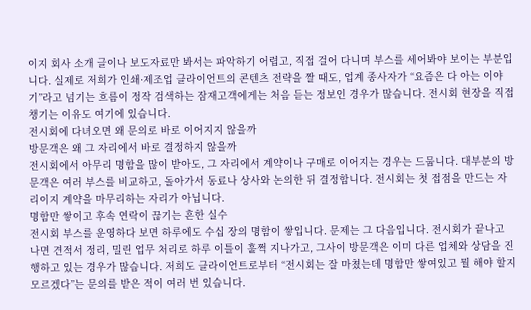이지 회사 소개 글이나 보도자료만 봐서는 파악하기 어렵고, 직접 걸어 다니며 부스를 세어봐야 보이는 부분입니다. 실제로 저희가 인쇄·제조업 클라이언트의 콘텐츠 전략을 짤 때도, 업계 종사자가 “요즘은 다 아는 이야기”라고 넘기는 흐름이 정작 검색하는 잠재고객에게는 처음 듣는 정보인 경우가 많습니다. 전시회 현장을 직접 챙기는 이유도 여기에 있습니다.
전시회에 다녀오면 왜 문의로 바로 이어지지 않을까
방문객은 왜 그 자리에서 바로 결정하지 않을까
전시회에서 아무리 명함을 많이 받아도, 그 자리에서 계약이나 구매로 이어지는 경우는 드뭅니다. 대부분의 방문객은 여러 부스를 비교하고, 돌아가서 동료나 상사와 논의한 뒤 결정합니다. 전시회는 첫 접점을 만드는 자리이지 계약을 마무리하는 자리가 아닙니다.
명함만 쌓이고 후속 연락이 끊기는 흔한 실수
전시회 부스를 운영하다 보면 하루에도 수십 장의 명함이 쌓입니다. 문제는 그 다음입니다. 전시회가 끝나고 나면 견적서 정리, 밀린 업무 처리로 하루 이틀이 훌쩍 지나가고, 그사이 방문객은 이미 다른 업체와 상담을 진행하고 있는 경우가 많습니다. 저희도 클라이언트로부터 “전시회는 잘 마쳤는데 명함만 쌓여있고 뭘 해야 할지 모르겠다”는 문의를 받은 적이 여러 번 있습니다.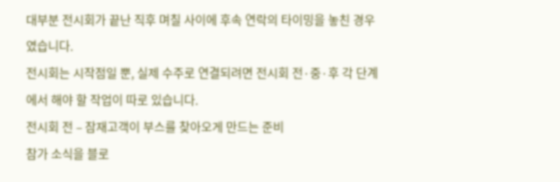대부분 전시회가 끝난 직후 며칠 사이에 후속 연락의 타이밍을 놓친 경우였습니다.
전시회는 시작점일 뿐, 실제 수주로 연결되려면 전시회 전·중·후 각 단계에서 해야 할 작업이 따로 있습니다.
전시회 전 – 잠재고객이 부스를 찾아오게 만드는 준비
참가 소식을 블로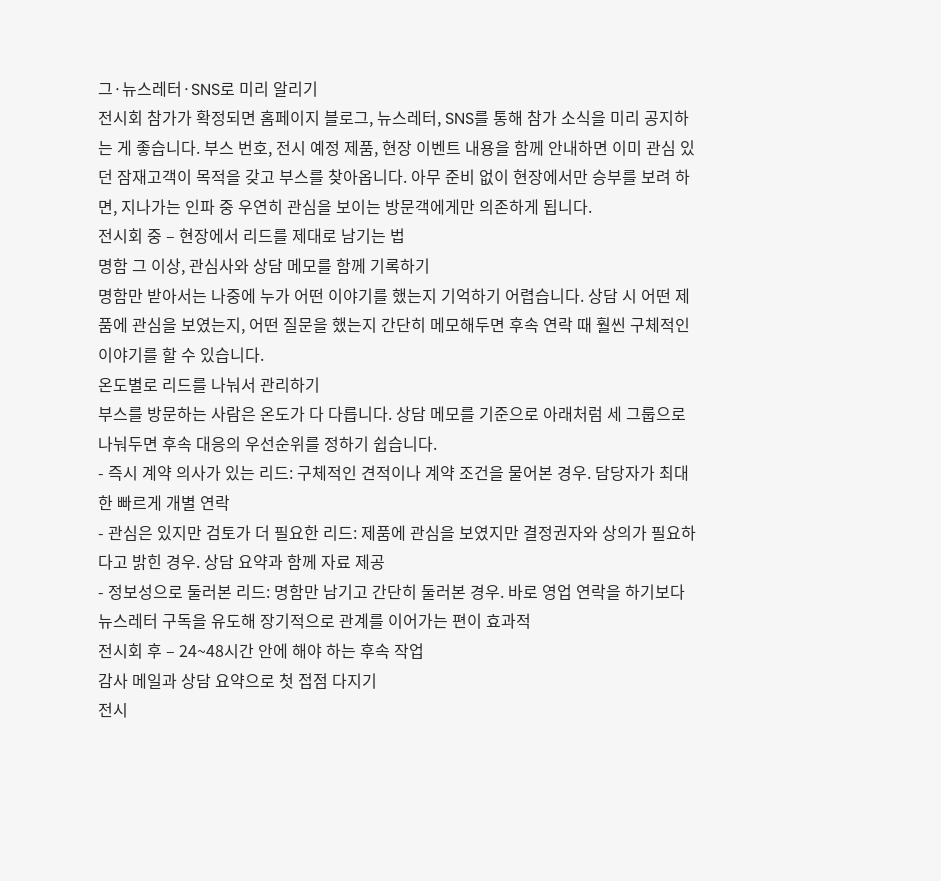그·뉴스레터·SNS로 미리 알리기
전시회 참가가 확정되면 홈페이지 블로그, 뉴스레터, SNS를 통해 참가 소식을 미리 공지하는 게 좋습니다. 부스 번호, 전시 예정 제품, 현장 이벤트 내용을 함께 안내하면 이미 관심 있던 잠재고객이 목적을 갖고 부스를 찾아옵니다. 아무 준비 없이 현장에서만 승부를 보려 하면, 지나가는 인파 중 우연히 관심을 보이는 방문객에게만 의존하게 됩니다.
전시회 중 – 현장에서 리드를 제대로 남기는 법
명함 그 이상, 관심사와 상담 메모를 함께 기록하기
명함만 받아서는 나중에 누가 어떤 이야기를 했는지 기억하기 어렵습니다. 상담 시 어떤 제품에 관심을 보였는지, 어떤 질문을 했는지 간단히 메모해두면 후속 연락 때 훨씬 구체적인 이야기를 할 수 있습니다.
온도별로 리드를 나눠서 관리하기
부스를 방문하는 사람은 온도가 다 다릅니다. 상담 메모를 기준으로 아래처럼 세 그룹으로 나눠두면 후속 대응의 우선순위를 정하기 쉽습니다.
- 즉시 계약 의사가 있는 리드: 구체적인 견적이나 계약 조건을 물어본 경우. 담당자가 최대한 빠르게 개별 연락
- 관심은 있지만 검토가 더 필요한 리드: 제품에 관심을 보였지만 결정권자와 상의가 필요하다고 밝힌 경우. 상담 요약과 함께 자료 제공
- 정보성으로 둘러본 리드: 명함만 남기고 간단히 둘러본 경우. 바로 영업 연락을 하기보다 뉴스레터 구독을 유도해 장기적으로 관계를 이어가는 편이 효과적
전시회 후 – 24~48시간 안에 해야 하는 후속 작업
감사 메일과 상담 요약으로 첫 접점 다지기
전시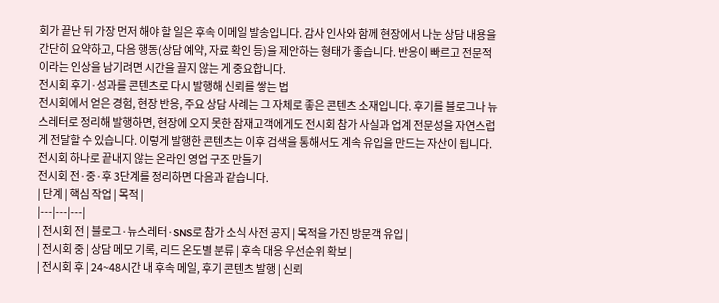회가 끝난 뒤 가장 먼저 해야 할 일은 후속 이메일 발송입니다. 감사 인사와 함께 현장에서 나눈 상담 내용을 간단히 요약하고, 다음 행동(상담 예약, 자료 확인 등)을 제안하는 형태가 좋습니다. 반응이 빠르고 전문적이라는 인상을 남기려면 시간을 끌지 않는 게 중요합니다.
전시회 후기·성과를 콘텐츠로 다시 발행해 신뢰를 쌓는 법
전시회에서 얻은 경험, 현장 반응, 주요 상담 사례는 그 자체로 좋은 콘텐츠 소재입니다. 후기를 블로그나 뉴스레터로 정리해 발행하면, 현장에 오지 못한 잠재고객에게도 전시회 참가 사실과 업계 전문성을 자연스럽게 전달할 수 있습니다. 이렇게 발행한 콘텐츠는 이후 검색을 통해서도 계속 유입을 만드는 자산이 됩니다.
전시회 하나로 끝내지 않는 온라인 영업 구조 만들기
전시회 전·중·후 3단계를 정리하면 다음과 같습니다.
| 단계 | 핵심 작업 | 목적 |
|---|---|---|
| 전시회 전 | 블로그·뉴스레터·SNS로 참가 소식 사전 공지 | 목적을 가진 방문객 유입 |
| 전시회 중 | 상담 메모 기록, 리드 온도별 분류 | 후속 대응 우선순위 확보 |
| 전시회 후 | 24~48시간 내 후속 메일, 후기 콘텐츠 발행 | 신뢰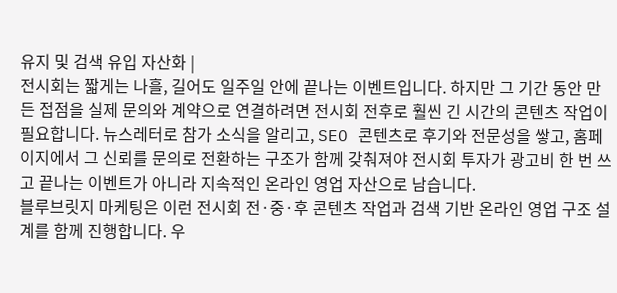유지 및 검색 유입 자산화 |
전시회는 짧게는 나흘, 길어도 일주일 안에 끝나는 이벤트입니다. 하지만 그 기간 동안 만든 접점을 실제 문의와 계약으로 연결하려면 전시회 전후로 훨씬 긴 시간의 콘텐츠 작업이 필요합니다. 뉴스레터로 참가 소식을 알리고, SEO 콘텐츠로 후기와 전문성을 쌓고, 홈페이지에서 그 신뢰를 문의로 전환하는 구조가 함께 갖춰져야 전시회 투자가 광고비 한 번 쓰고 끝나는 이벤트가 아니라 지속적인 온라인 영업 자산으로 남습니다.
블루브릿지 마케팅은 이런 전시회 전·중·후 콘텐츠 작업과 검색 기반 온라인 영업 구조 설계를 함께 진행합니다. 우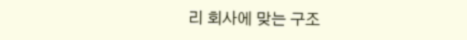리 회사에 맞는 구조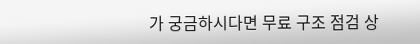가 궁금하시다면 무료 구조 점검 상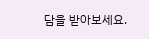담을 받아보세요.